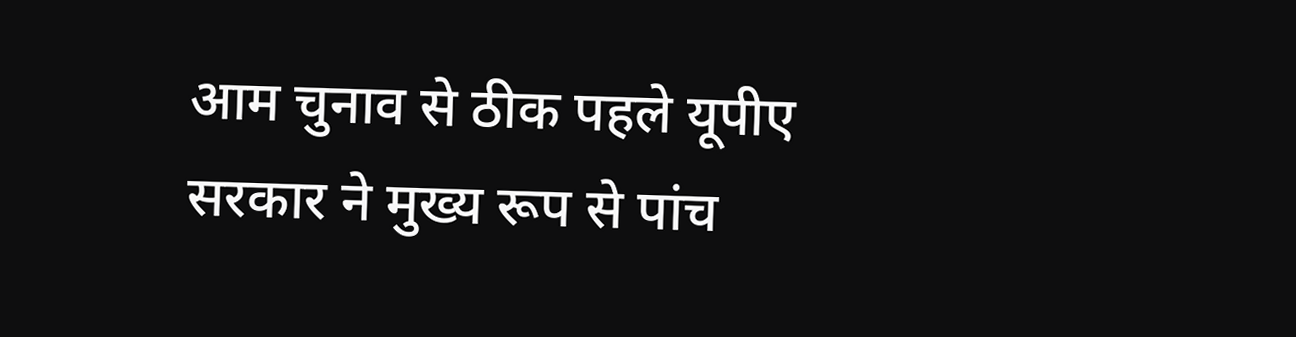आम चुनाव से ठीक पहले यूपीए सरकार ने मुख्य रूप से पांच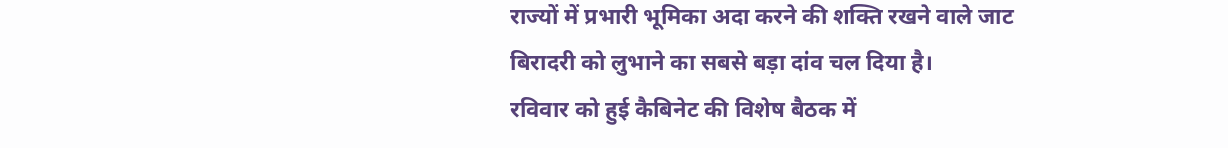राज्यों में प्रभारी भूमिका अदा करने की शक्ति रखने वाले जाट बिरादरी को लुभाने का सबसे बड़ा दांव चल दिया है।
रविवार को हुई कैबिनेट की विशेष बैठक में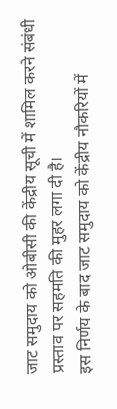जाट समुदाय को ओबीसी की केंद्रीय सूची में शामिल करने संबंधी प्रस्ताव पर सहमति की मुहर लगा दी है।
इस निर्णय के बाद जाट समुदाय को केंद्रीय नौकरियों में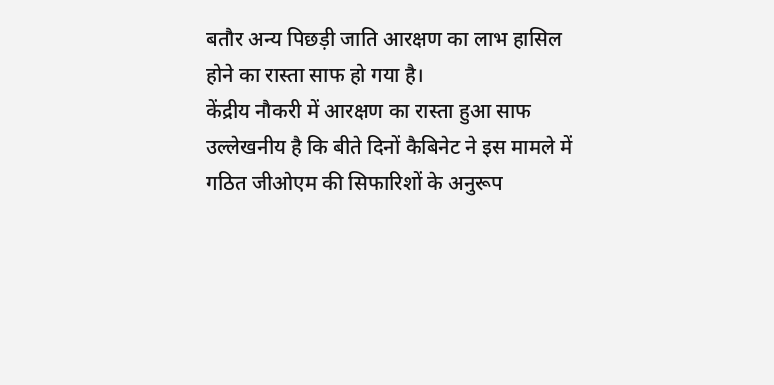बतौर अन्य पिछड़ी जाति आरक्षण का लाभ हासिल होने का रास्ता साफ हो गया है।
केंद्रीय नौकरी में आरक्षण का रास्ता हुआ साफ
उल्लेखनीय है कि बीते दिनों कैबिनेट ने इस मामले में गठित जीओएम की सिफारिशों के अनुरूप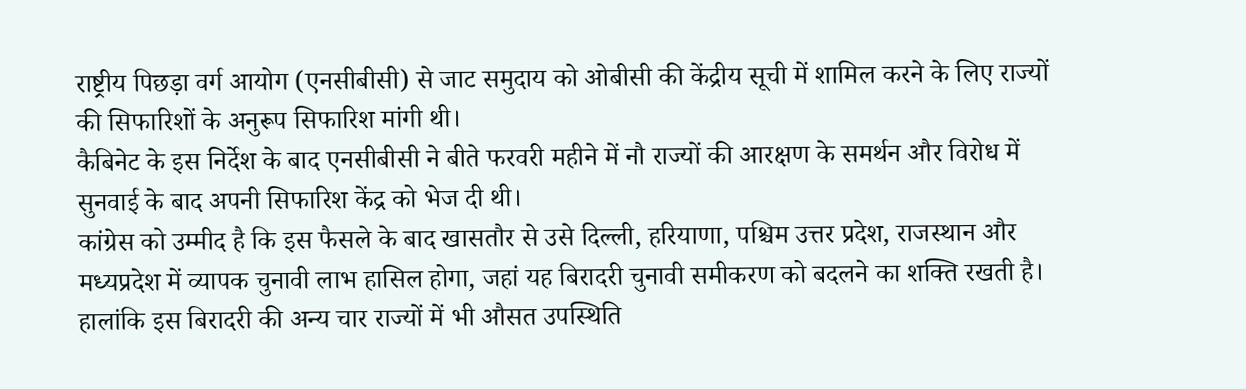राष्ट्रीय पिछड़ा वर्ग आयोग (एनसीबीसी) से जाट समुदाय को ओबीसी की केंद्रीय सूची में शामिल करने के लिए राज्यों की सिफारिशों के अनुरूप सिफारिश मांगी थी।
कैबिनेट के इस निर्देश के बाद एनसीबीसी ने बीते फरवरी महीने में नौ राज्यों की आरक्षण के समर्थन और विरोध में सुनवाई के बाद अपनी सिफारिश केंद्र को भेज दी थी।
कांग्रेस को उम्मीद है कि इस फैसले के बाद खासतौर से उसे दिल्ली, हरियाणा, पश्चिम उत्तर प्रदेश, राजस्थान और मध्यप्रदेश में व्यापक चुनावी लाभ हासिल होगा, जहां यह बिरादरी चुनावी समीकरण को बदलने का शक्ति रखती है। हालांकि इस बिरादरी की अन्य चार राज्यों में भी औसत उपस्थिति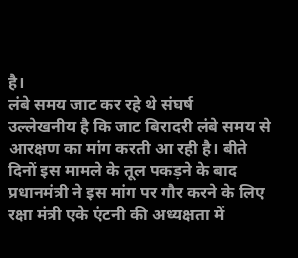है।
लंबे समय जाट कर रहे थे संघर्ष
उल्लेखनीय है कि जाट बिरादरी लंबे समय से आरक्षण का मांग करती आ रही है। बीते दिनों इस मामले के तूल पकड़ने के बाद प्रधानमंत्री ने इस मांग पर गौर करने के लिए रक्षा मंत्री एके एंटनी की अध्यक्षता में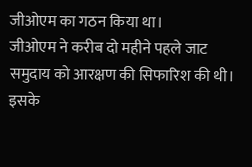जीओएम का गठन किया था।
जीओएम ने करीब दो महीने पहले जाट समुदाय को आरक्षण की सिफारिश की थी।
इसके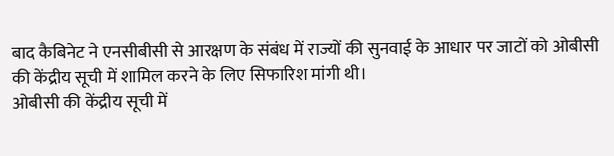बाद कैबिनेट ने एनसीबीसी से आरक्षण के संबंध में राज्यों की सुनवाई के आधार पर जाटों को ओबीसी की केंद्रीय सूची में शामिल करने के लिए सिफारिश मांगी थी।
ओबीसी की केंद्रीय सूची में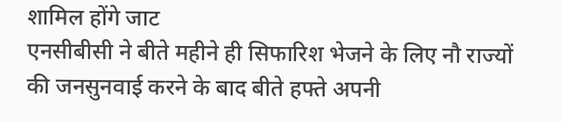शामिल होंगे जाट
एनसीबीसी ने बीते महीने ही सिफारिश भेजने के लिए नौ राज्यों की जनसुनवाई करने के बाद बीते हफ्ते अपनी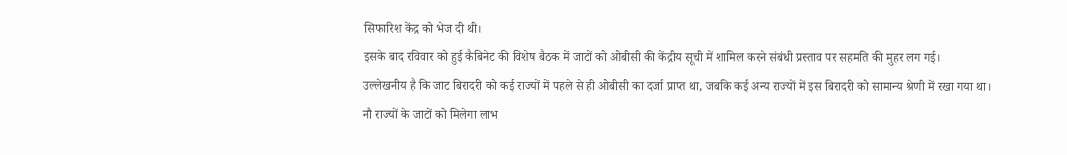सिफारिश केंद्र को भेज दी थी।
इसके बाद रविवार को हुई कैबिनेट की विशेष बैठक में जाटों को ओबीसी की केंद्रीय सूची में शामिल करने संबंधी प्रस्ताव पर सहमति की मुहर लग गई।
उल्लेखनीय है कि जाट बिरादरी को कई राज्यों में पहले से ही ओबीसी का दर्जा प्राप्त था, जबकि कई अन्य राज्यों में इस बिरादरी को सामान्य श्रेणी में रखा गया था।
नौ राज्यों के जाटों को मिलेगा लाभ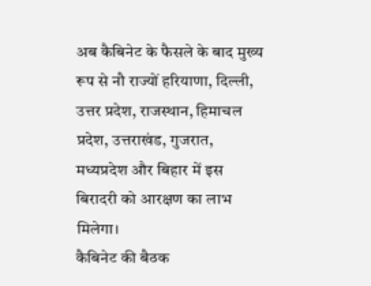अब कैबिनेट के फैसले के बाद मुख्य रूप से नौ राज्यों हरियाणा, दिल्ली, उत्तर प्रदेश, राजस्थान, हिमाचल प्रदेश, उत्तराखंड, गुजरात, मध्यप्रदेश और बिहार में इस बिरादरी को आरक्षण का लाभ मिलेगा।
कैबिनेट की बैठक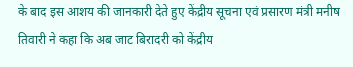के बाद इस आशय की जानकारी देते हुए केंद्रीय सूचना एवं प्रसारण मंत्री मनीष तिवारी ने कहा कि अब जाट बिरादरी को केंद्रीय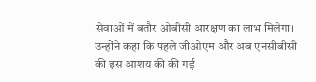सेवाओं में बतौर ओबीसी आरक्षण का लाभ मिलेगा।
उन्होंने कहा कि पहले जीओएम और अब एनसीबीसी की इस आशय की की गई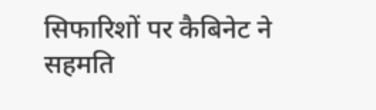सिफारिशों पर कैबिनेट ने सहमति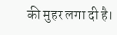की मुहर लगा दी है।